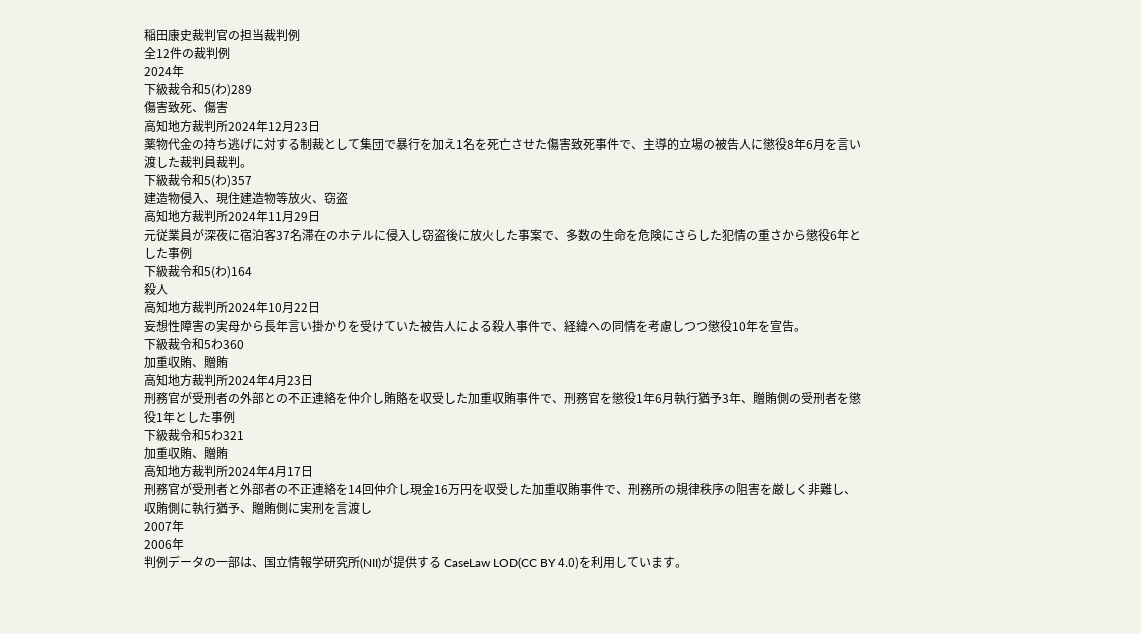稲田康史裁判官の担当裁判例
全12件の裁判例
2024年
下級裁令和5(わ)289
傷害致死、傷害
高知地方裁判所2024年12月23日
薬物代金の持ち逃げに対する制裁として集団で暴行を加え1名を死亡させた傷害致死事件で、主導的立場の被告人に懲役8年6月を言い渡した裁判員裁判。
下級裁令和5(わ)357
建造物侵入、現住建造物等放火、窃盗
高知地方裁判所2024年11月29日
元従業員が深夜に宿泊客37名滞在のホテルに侵入し窃盗後に放火した事案で、多数の生命を危険にさらした犯情の重さから懲役6年とした事例
下級裁令和5(わ)164
殺人
高知地方裁判所2024年10月22日
妄想性障害の実母から長年言い掛かりを受けていた被告人による殺人事件で、経緯への同情を考慮しつつ懲役10年を宣告。
下級裁令和5わ360
加重収賄、贈賄
高知地方裁判所2024年4月23日
刑務官が受刑者の外部との不正連絡を仲介し賄賂を収受した加重収賄事件で、刑務官を懲役1年6月執行猶予3年、贈賄側の受刑者を懲役1年とした事例
下級裁令和5わ321
加重収賄、贈賄
高知地方裁判所2024年4月17日
刑務官が受刑者と外部者の不正連絡を14回仲介し現金16万円を収受した加重収賄事件で、刑務所の規律秩序の阻害を厳しく非難し、収賄側に執行猶予、贈賄側に実刑を言渡し
2007年
2006年
判例データの一部は、国立情報学研究所(NII)が提供する CaseLaw LOD(CC BY 4.0)を利用しています。